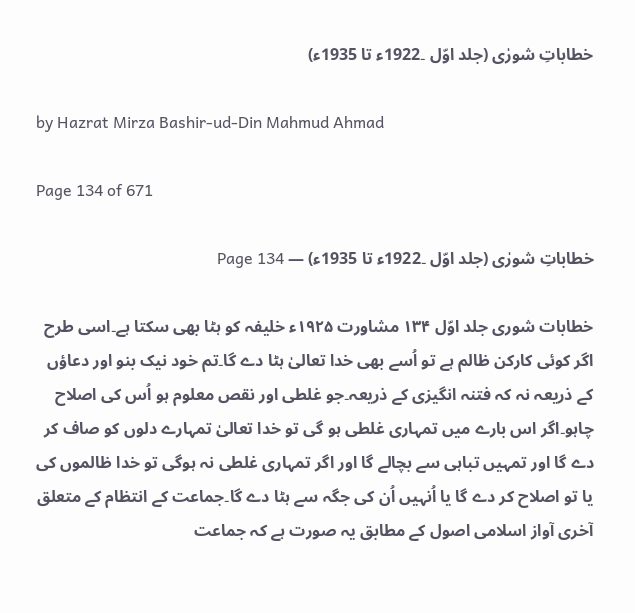خطاباتِ شورٰی (جلد اوّل ۔1922ء تا 1935ء)

by Hazrat Mirza Bashir-ud-Din Mahmud Ahmad

Page 134 of 671

خطاباتِ شورٰی (جلد اوّل ۔1922ء تا 1935ء) — Page 134

خطابات شوری جلد اوّل ۱۳۴ مشاورت ۱۹۲۵ء خلیفہ کو ہٹا بھی سکتا ہے۔اسی طرح اگر کوئی کارکن ظالم ہے تو اُسے بھی خدا تعالیٰ ہٹا دے گا۔تم خود نیک بنو اور دعاؤں کے ذریعہ نہ کہ فتنہ انگیزی کے ذریعہ۔جو غلطی اور نقص معلوم ہو اُس کی اصلاح چاہو۔اگر اس بارے میں تمہاری غلطی ہو گی تو خدا تعالیٰ تمہارے دلوں کو صاف کر دے گا اور تمہیں تباہی سے بچالے گا اور اگر تمہاری غلطی نہ ہوگی تو خدا ظالموں کی یا تو اصلاح کر دے گا یا اُنہیں اُن کی جگہ سے ہٹا دے گا۔جماعت کے انتظام کے متعلق آخری آواز اسلامی اصول کے مطابق یہ صورت ہے کہ جماعت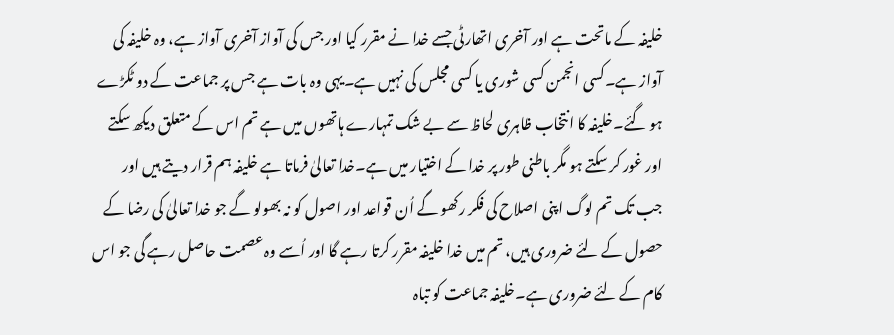خلیفہ کے ماتحت ہے اور آخری اتھارٹی جسے خدا نے مقرر کیا اور جس کی آواز آخری آواز ہے، وہ خلیفہ کی آواز ہے۔کسی انجمن کسی شوری یا کسی مجلس کی نہیں ہے۔یہی وہ بات ہے جس پر جماعت کے دو ٹکڑے ہو گئے۔خلیفہ کا انتخاب ظاہری لحاظ سے بے شک تمہارے ہاتھوں میں ہے تم اس کے متعلق دیکھ سکتے اور غور کر سکتے ہو مگر باطنی طور پر خدا کے اختیار میں ہے۔خدا تعالیٰ فرماتا ہے خلیفہ ہم قرار دیتے ہیں اور جب تک تم لوگ اپنی اصلاح کی فکر رکھو گے اُن قواعد اور اصول کو نہ بھولو گے جو خدا تعالیٰ کی رضا کے حصول کے لئے ضروری ہیں، تم میں خدا خلیفہ مقرر کرتا رہے گا اور اُسے وہ عصمت حاصل رہے گی جو اس کام کے لئے ضروری ہے۔خلیفہ جماعت کو تباہ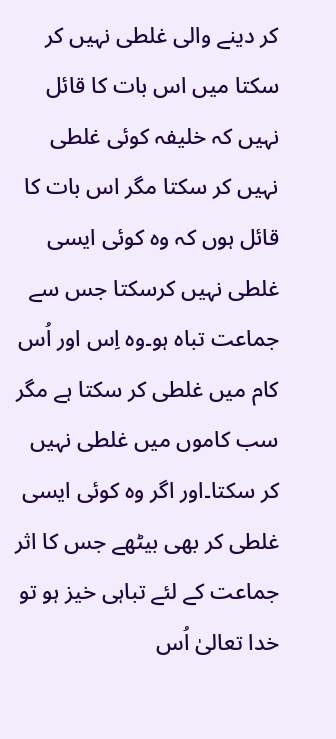کر دینے والی غلطی نہیں کر سکتا میں اس بات کا قائل نہیں کہ خلیفہ کوئی غلطی نہیں کر سکتا مگر اس بات کا قائل ہوں کہ وہ کوئی ایسی غلطی نہیں کرسکتا جس سے جماعت تباہ ہو۔وہ اِس اور اُس کام میں غلطی کر سکتا ہے مگر سب کاموں میں غلطی نہیں کر سکتا۔اور اگر وہ کوئی ایسی غلطی کر بھی بیٹھے جس کا اثر جماعت کے لئے تباہی خیز ہو تو خدا تعالیٰ اُس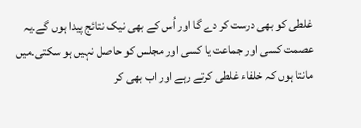غلطی کو بھی درست کر دے گا اور اُس کے بھی نیک نتائج پیدا ہوں گے۔یہ عصمت کسی اور جماعت یا کسی اور مجلس کو حاصل نہیں ہو سکتی۔میں مانتا ہوں کہ خلفاء غلطی کرتے رہے اور اب بھی کر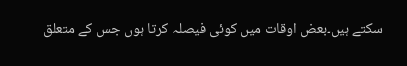سکتے ہیں۔بعض اوقات میں کوئی فیصلہ کرتا ہوں جس کے متعلق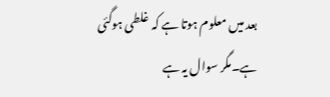بعد میں معلوم ہوتا ہے کہ غلطی ہوگئی ہے۔مگر سوال یہ ہے